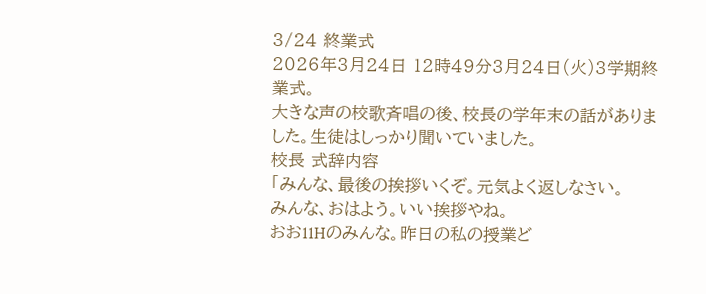3/24 終業式
2026年3月24日 12時49分3月24日(火)3学期終業式。
大きな声の校歌斉唱の後、校長の学年末の話がありました。生徒はしっかり聞いていました。
校長 式辞内容
「みんな、最後の挨拶いくぞ。元気よく返しなさい。
みんな、おはよう。いい挨拶やね。
おお11Hのみんな。昨日の私の授業ど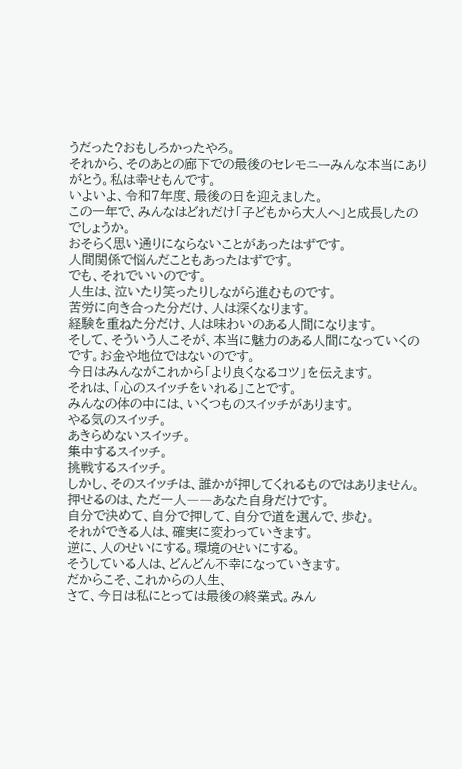うだった?おもしろかったやろ。
それから、そのあとの廊下での最後のセレモニーみんな本当にありがとう。私は幸せもんです。
いよいよ、令和7年度、最後の日を迎えました。
この一年で、みんなはどれだけ「子どもから大人へ」と成長したのでしょうか。
おそらく思い通りにならないことがあったはずです。
人間関係で悩んだこともあったはずです。
でも、それでいいのです。
人生は、泣いたり笑ったりしながら進むものです。
苦労に向き合った分だけ、人は深くなります。
経験を重ねた分だけ、人は味わいのある人間になります。
そして、そういう人こそが、本当に魅力のある人間になっていくのです。お金や地位ではないのです。
今日はみんながこれから「より良くなるコツ」を伝えます。
それは、「心のスイッチをいれる」ことです。
みんなの体の中には、いくつものスイッチがあります。
やる気のスイッチ。
あきらめないスイッチ。
集中するスイッチ。
挑戦するスイッチ。
しかし、そのスイッチは、誰かが押してくれるものではありません。
押せるのは、ただ一人――あなた自身だけです。
自分で決めて、自分で押して、自分で道を選んで、歩む。
それができる人は、確実に変わっていきます。
逆に、人のせいにする。環境のせいにする。
そうしている人は、どんどん不幸になっていきます。
だからこそ、これからの人生、
さて、今日は私にとっては最後の終業式。みん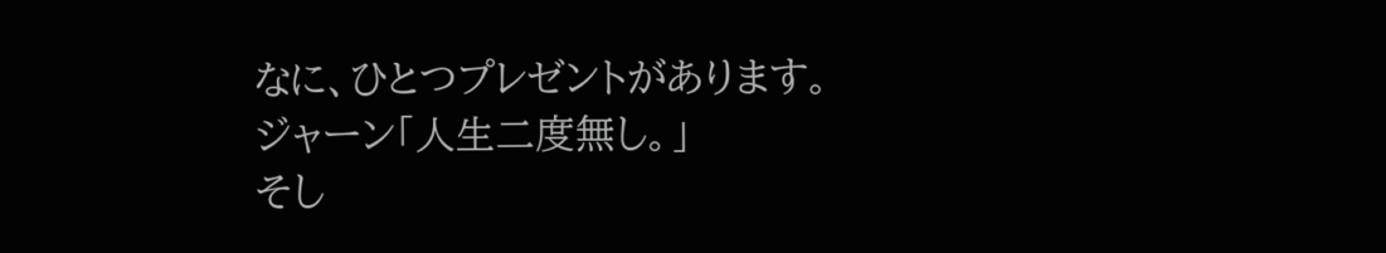なに、ひとつプレゼントがあります。
ジャーン「人生二度無し。」
そし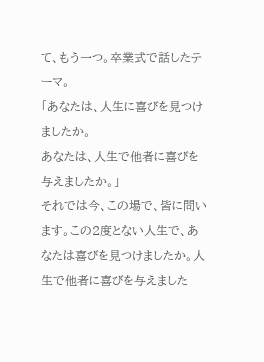て、もう一つ。卒業式で話したテーマ。
「あなたは、人生に喜びを見つけましたか。
あなたは、人生で他者に喜びを与えましたか。」
それでは今、この場で、皆に問います。この2度とない人生で、あなたは喜びを見つけましたか。人生で他者に喜びを与えました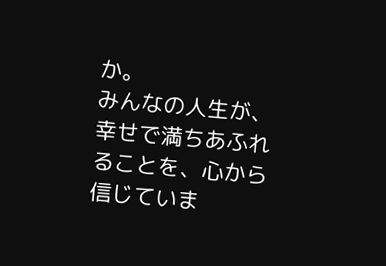か。
みんなの人生が、幸せで満ちあふれることを、心から信じていま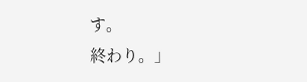す。
終わり。」